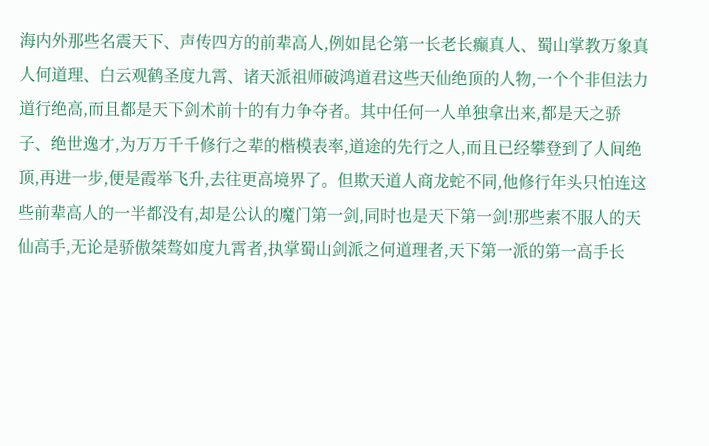海内外那些名震天下、声传四方的前辈高人,例如昆仑第一长老长癫真人、蜀山掌教万象真人何道理、白云观鹤圣度九霄、诸天派祖师破鸿道君这些天仙绝顶的人物,一个个非但法力道行绝高,而且都是天下剑术前十的有力争夺者。其中任何一人单独拿出来,都是天之骄子、绝世逸才,为万万千千修行之辈的楷模表率,道途的先行之人,而且已经攀登到了人间绝顶,再进一步,便是霞举飞升,去往更高境界了。但欺天道人商龙蛇不同,他修行年头只怕连这些前辈高人的一半都没有,却是公认的魔门第一剑,同时也是天下第一剑!那些素不服人的天仙高手,无论是骄傲桀骜如度九霄者,执掌蜀山剑派之何道理者,天下第一派的第一高手长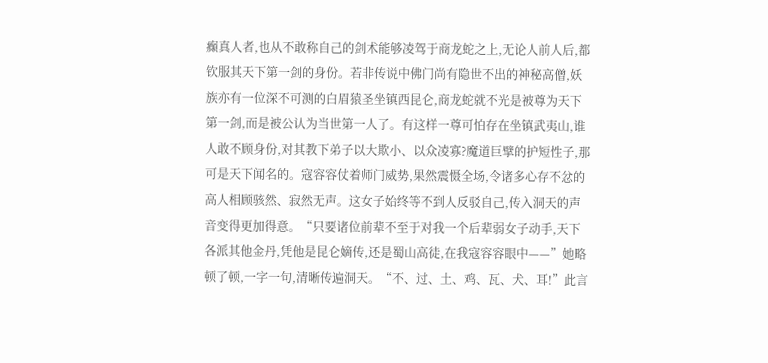癫真人者,也从不敢称自己的剑术能够凌驾于商龙蛇之上,无论人前人后,都钦服其天下第一剑的身份。若非传说中佛门尚有隐世不出的神秘高僧,妖族亦有一位深不可测的白眉猿圣坐镇西昆仑,商龙蛇就不光是被尊为天下第一剑,而是被公认为当世第一人了。有这样一尊可怕存在坐镇武夷山,谁人敢不顾身份,对其教下弟子以大欺小、以众凌寡?魔道巨擘的护短性子,那可是天下闻名的。寇容容仗着师门威势,果然震慑全场,令诸多心存不忿的高人相顾骇然、寂然无声。这女子始终等不到人反驳自己,传入洞天的声音变得更加得意。“只要诸位前辈不至于对我一个后辈弱女子动手,天下各派其他金丹,凭他是昆仑嫡传,还是蜀山高徒,在我寇容容眼中——”她略顿了顿,一字一句,清晰传遍洞天。“不、过、土、鸡、瓦、犬、耳!”此言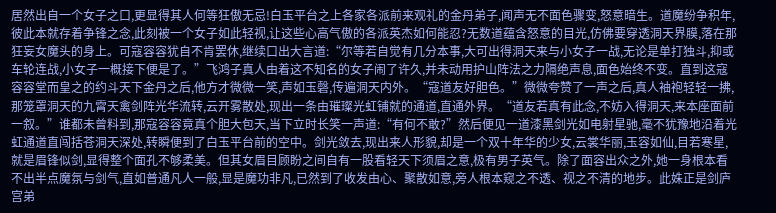居然出自一个女子之口,更显得其人何等狂傲无忌!白玉平台之上各家各派前来观礼的金丹弟子,闻声无不面色骤变,怒意暗生。道魔纷争积年,彼此本就存着争锋之念,此刻被一个女子如此轻视,让这些心高气傲的各派英杰如何能忍?无数道蕴含怒意的目光,仿佛要穿透洞天界膜,落在那狂妄女魔头的身上。可寇容容犹自不肯罢休,继续口出大言道:“尔等若自觉有几分本事,大可出得洞天来与小女子一战,无论是单打独斗,抑或车轮连战,小女子一概接下便是了。”飞鸿子真人由着这不知名的女子闹了许久,并未动用护山阵法之力隔绝声息,面色始终不变。直到这寇容容堂而皇之的约斗天下金丹之后,他方才微微一笑,声如玉磬,传遍洞天内外。“寇道友好胆色。”微微夸赞了一声之后,真人袖袍轻轻一拂,那笼罩洞天的九霄天禽剑阵光华流转,云开雾散处,现出一条由璀璨光虹铺就的通道,直通外界。“道友若真有此念,不妨入得洞天,来本座面前一叙。”谁都未曾料到,那寇容容竟真个胆大包天,当下立时长笑一声道:“有何不敢?”然后便见一道漆黑剑光如电射星驰,毫不犹豫地沿着光虹通道直闯括苍洞天深处,转瞬便到了白玉平台前的空中。剑光敛去,现出来人形貌,却是一个双十年华的少女,云裳华丽,玉容如仙,目若寒星,就是眉锋似剑,显得整个面孔不够柔美。但其女眉目顾盼之间自有一股看轻天下须眉之意,极有男子英气。除了面容出众之外,她一身根本看不出半点魔氛与剑气,直如普通凡人一般,显是魔功非凡,已然到了收发由心、聚散如意,旁人根本窥之不透、视之不清的地步。此姝正是剑庐宫弟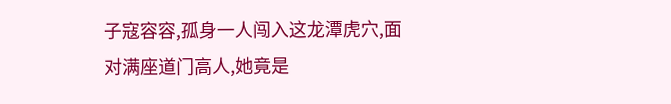子寇容容,孤身一人闯入这龙潭虎穴,面对满座道门高人,她竟是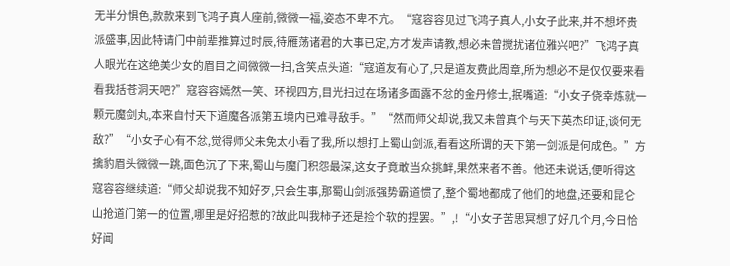无半分惧色,款款来到飞鸿子真人座前,微微一福,姿态不卑不亢。“寇容容见过飞鸿子真人,小女子此来,并不想坏贵派盛事,因此特请门中前辈推算过时辰,待雁荡诸君的大事已定,方才发声请教,想必未曾搅扰诸位雅兴吧?”飞鸿子真人眼光在这绝美少女的眉目之间微微一扫,含笑点头道:“寇道友有心了,只是道友费此周章,所为想必不是仅仅要来看看我括苍洞天吧?”寇容容嫣然一笑、环视四方,目光扫过在场诸多面露不忿的金丹修士,抿嘴道:“小女子侥幸炼就一颗元魔剑丸,本来自忖天下道魔各派第五境内已难寻敌手。”“然而师父却说,我又未曾真个与天下英杰印证,谈何无敌?”“小女子心有不忿,觉得师父未免太小看了我,所以想打上蜀山剑派,看看这所谓的天下第一剑派是何成色。”方擒豹眉头微微一跳,面色沉了下来,蜀山与魔门积怨最深,这女子竟敢当众挑衅,果然来者不善。他还未说话,便听得这寇容容继续道:“师父却说我不知好歹,只会生事,那蜀山剑派强势霸道惯了,整个蜀地都成了他们的地盘,还要和昆仑山抢道门第一的位置,哪里是好招惹的?故此叫我柿子还是捡个软的捏罢。”,!“小女子苦思冥想了好几个月,今日恰好闻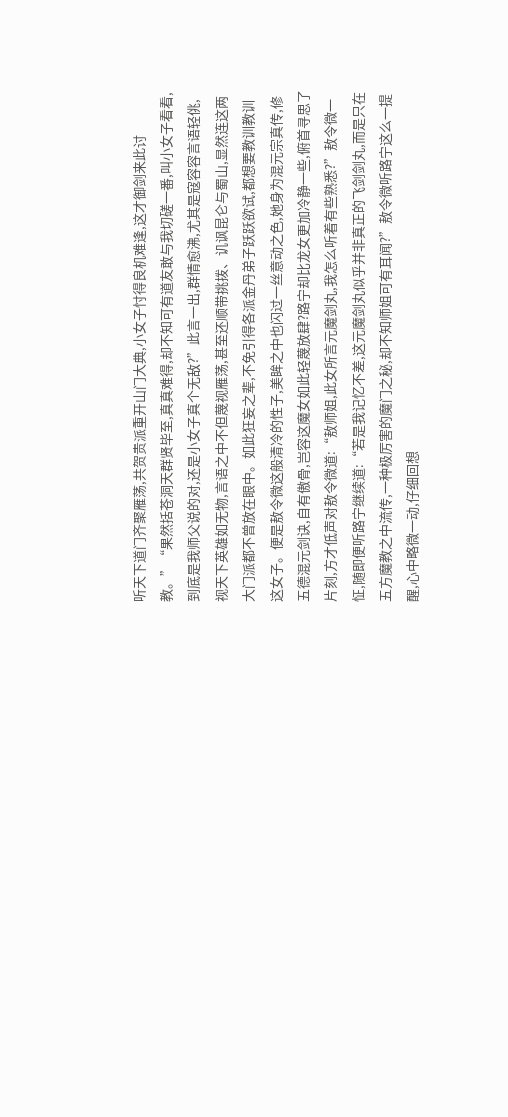听天下道门齐聚雁荡,共贺贵派重开山门大典,小女子忖得良机难逢,这才御剑来此讨教。”“果然括苍洞天群贤毕至,真真难得,却不知可有道友敢与我切磋一番,叫小女子看看,到底是我师父说的对,还是小女子真个无敌?”此言一出,群情愈沸,尤其是寇容容言语轻佻,视天下英雄如无物,言语之中不但蔑视雁荡,甚至还顺带挑拨、讥讽昆仑与蜀山,显然连这两大门派都不曾放在眼中。如此狂妄之辈,不免引得各派金丹弟子跃跃欲试,都想要教训教训这女子。便是敖令微这般清冷的性子,美眸之中也闪过一丝意动之色,她身为混元宗真传,修五德混元剑诀,自有傲骨,岂容这魔女如此轻蔑放肆?路宁却比龙女更加冷静一些,俯首寻思了片刻,方才低声对敖令微道:“敖师姐,此女所言元魔剑丸,我怎么听着有些熟悉?”敖令微一怔,随即便听路宁继续道:“若是我记忆不差,这元魔剑丸似乎并非真正的飞剑剑丸,而是只在五方魔教之中流传,一种极厉害的魔门之秘,却不知师姐可有耳闻?”敖令微听路宁这么一提醒,心中略微一动,仔细回想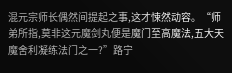混元宗师长偶然间提起之事,这才悚然动容。“师弟所指,莫非这元魔剑丸便是魔门至高魔法,五大天魔舍利凝练法门之一?”路宁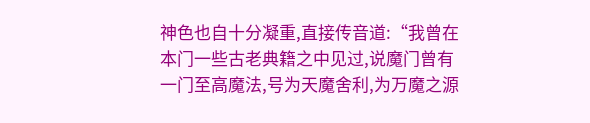神色也自十分凝重,直接传音道:“我曾在本门一些古老典籍之中见过,说魔门曾有一门至高魔法,号为天魔舍利,为万魔之源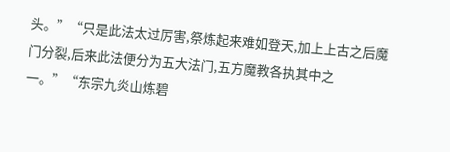头。”“只是此法太过厉害,祭炼起来难如登天,加上上古之后魔门分裂,后来此法便分为五大法门,五方魔教各执其中之一。”“东宗九炎山炼碧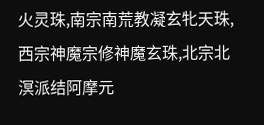火灵珠,南宗南荒教凝玄牝天珠,西宗神魔宗修神魔玄珠,北宗北溟派结阿摩元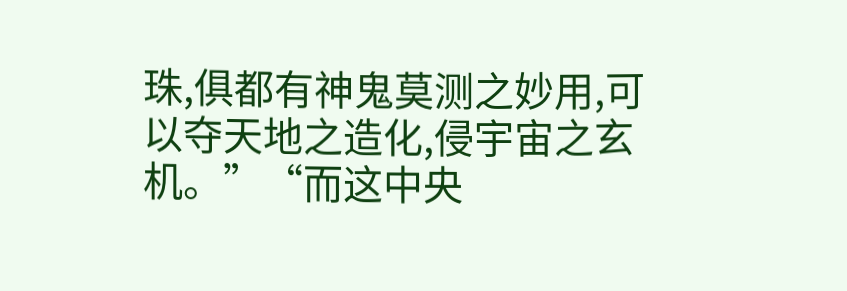珠,俱都有神鬼莫测之妙用,可以夺天地之造化,侵宇宙之玄机。”“而这中央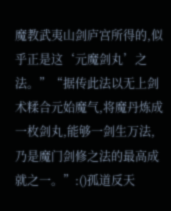魔教武夷山剑庐宫所得的,似乎正是这‘元魔剑丸’之法。”“据传此法以无上剑术糅合元始魔气,将魔丹炼成一枚剑丸,能够一剑生万法,乃是魔门剑修之法的最高成就之一。”:()孤道反天